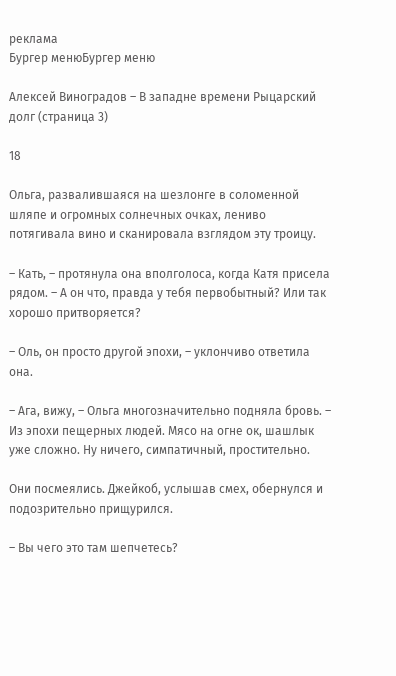реклама
Бургер менюБургер меню

Алексей Виноградов – В западне времени Рыцарский долг (страница 3)

18

Ольга, развалившаяся на шезлонге в соломенной шляпе и огромных солнечных очках, лениво потягивала вино и сканировала взглядом эту троицу.

– Кать, – протянула она вполголоса, когда Катя присела рядом. – А он что, правда у тебя первобытный? Или так хорошо притворяется?

– Оль, он просто другой эпохи, – уклончиво ответила она.

– Ага, вижу, – Ольга многозначительно подняла бровь. – Из эпохи пещерных людей. Мясо на огне ок, шашлык уже сложно. Ну ничего, симпатичный, простительно.

Они посмеялись. Джейкоб, услышав смех, обернулся и подозрительно прищурился.

– Вы чего это там шепчетесь?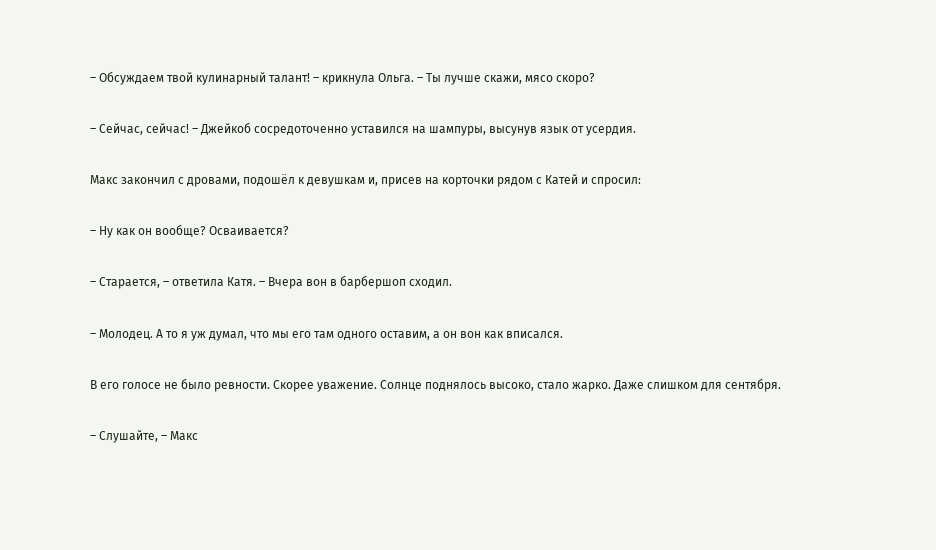– Обсуждаем твой кулинарный талант! – крикнула Ольга. – Ты лучше скажи, мясо скоро?

– Сейчас, сейчас! – Джейкоб сосредоточенно уставился на шампуры, высунув язык от усердия.

Макс закончил с дровами, подошёл к девушкам и, присев на корточки рядом с Катей и спросил:

– Ну как он вообще? Осваивается?

– Старается, – ответила Катя. – Вчера вон в барбершоп сходил.

– Молодец. А то я уж думал, что мы его там одного оставим, а он вон как вписался.

В его голосе не было ревности. Скорее уважение. Солнце поднялось высоко, стало жарко. Даже слишком для сентября.

– Слушайте, – Макс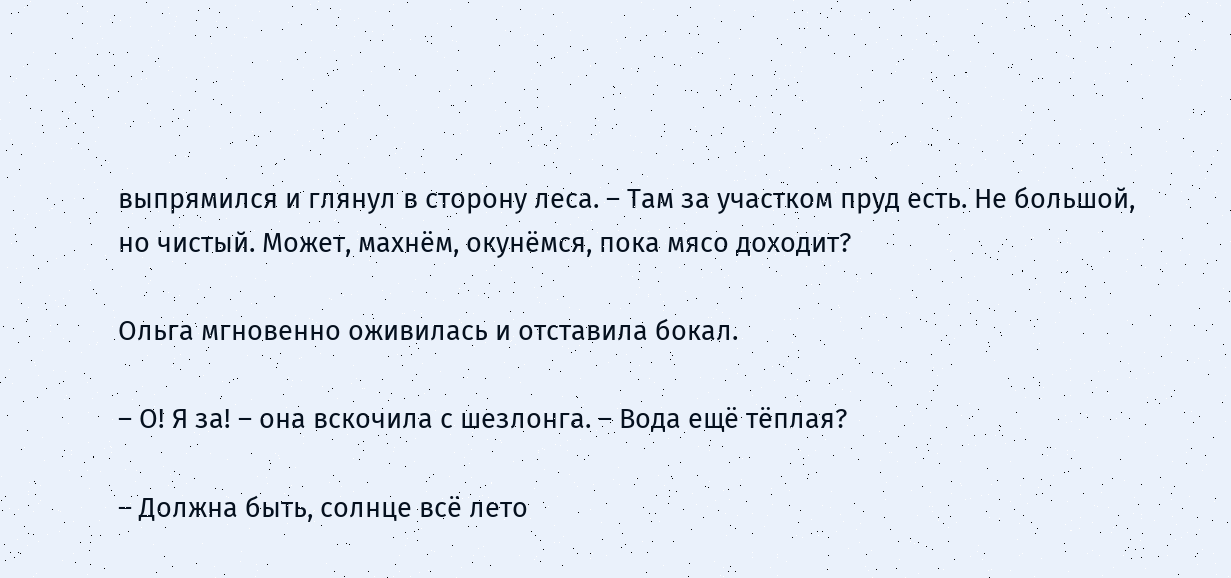выпрямился и глянул в сторону леса. – Там за участком пруд есть. Не большой, но чистый. Может, махнём, окунёмся, пока мясо доходит?

Ольга мгновенно оживилась и отставила бокал.

– О! Я за! – она вскочила с шезлонга. – Вода ещё тёплая?

– Должна быть, солнце всё лето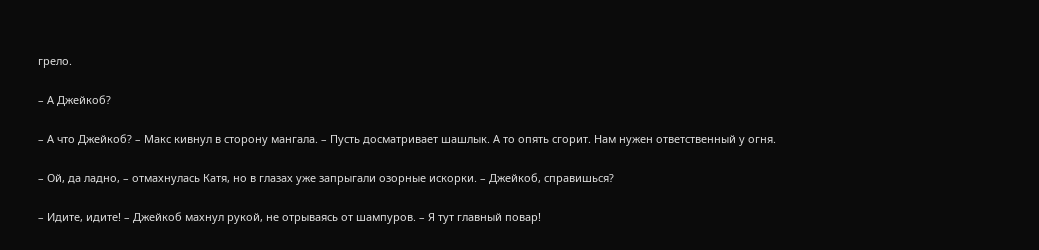грело.

– А Джейкоб?

– А что Джейкоб? – Макс кивнул в сторону мангала. – Пусть досматривает шашлык. А то опять сгорит. Нам нужен ответственный у огня.

– Ой, да ладно, – отмахнулась Катя, но в глазах уже запрыгали озорные искорки. – Джейкоб, справишься?

– Идите, идите! – Джейкоб махнул рукой, не отрываясь от шампуров. – Я тут главный повар!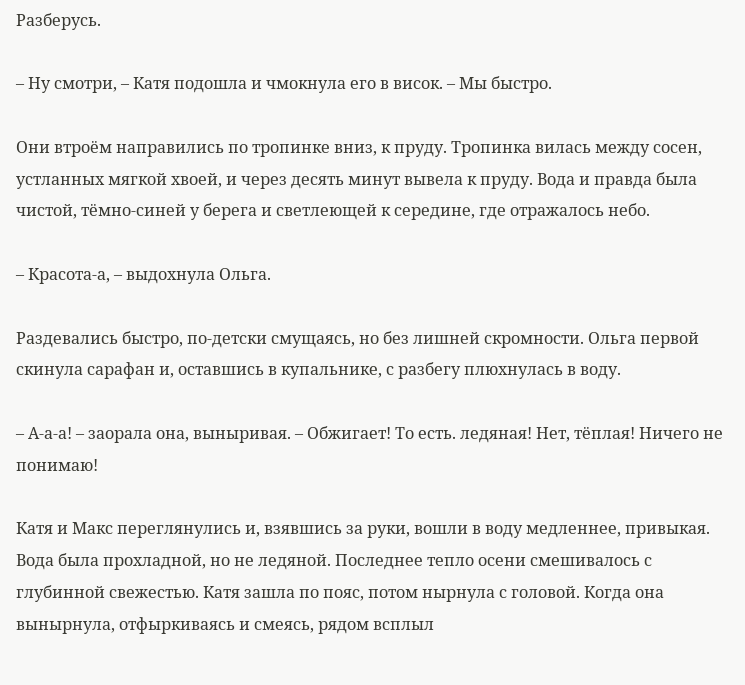Разберусь.

– Ну смотри, – Катя подошла и чмокнула его в висок. – Мы быстро.

Они втроём направились по тропинке вниз, к пруду. Тропинка вилась между сосен, устланных мягкой хвоей, и через десять минут вывела к пруду. Вода и правда была чистой, тёмно-синей у берега и светлеющей к середине, где отражалось небо.

– Красота-а, – выдохнула Ольга.

Раздевались быстро, по-детски смущаясь, но без лишней скромности. Ольга первой скинула сарафан и, оставшись в купальнике, с разбегу плюхнулась в воду.

– А-а-а! – заорала она, выныривая. – Обжигает! То есть. ледяная! Нет, тёплая! Ничего не понимаю!

Катя и Макс переглянулись и, взявшись за руки, вошли в воду медленнее, привыкая. Вода была прохладной, но не ледяной. Последнее тепло осени смешивалось с глубинной свежестью. Катя зашла по пояс, потом нырнула с головой. Когда она вынырнула, отфыркиваясь и смеясь, рядом всплыл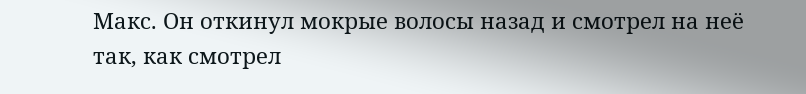Макс. Он откинул мокрые волосы назад и смотрел на неё так, как смотрел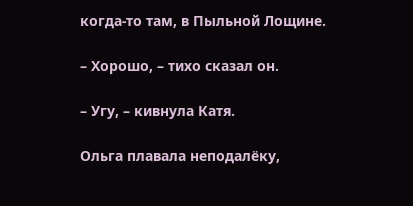когда-то там, в Пыльной Лощине.

– Хорошо, – тихо сказал он.

– Угу, – кивнула Катя.

Ольга плавала неподалёку,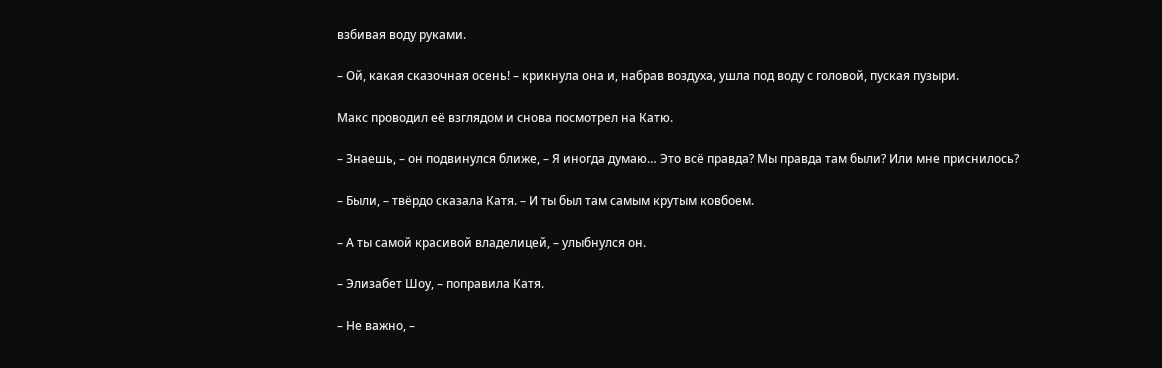взбивая воду руками.

– Ой, какая сказочная осень! – крикнула она и, набрав воздуха, ушла под воду с головой, пуская пузыри.

Макс проводил её взглядом и снова посмотрел на Катю.

– Знаешь, – он подвинулся ближе, – Я иногда думаю… Это всё правда? Мы правда там были? Или мне приснилось?

– Были, – твёрдо сказала Катя. – И ты был там самым крутым ковбоем.

– А ты самой красивой владелицей, – улыбнулся он.

– Элизабет Шоу, – поправила Катя.

– Не важно, –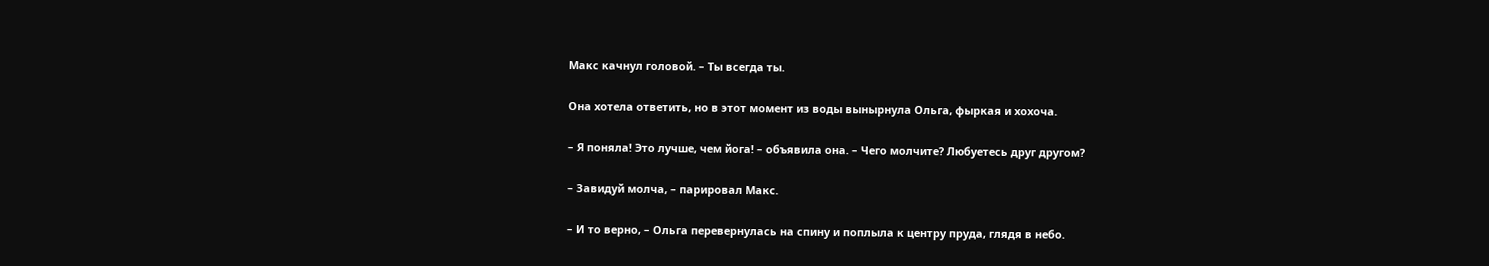Макс качнул головой. – Ты всегда ты.

Она хотела ответить, но в этот момент из воды вынырнула Ольга, фыркая и хохоча.

– Я поняла! Это лучше, чем йога! – объявила она. – Чего молчите? Любуетесь друг другом?

– Завидуй молча, – парировал Макс.

– И то верно, – Ольга перевернулась на спину и поплыла к центру пруда, глядя в небо.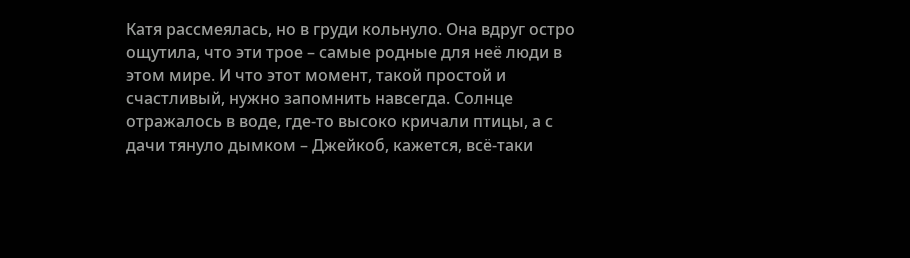Катя рассмеялась, но в груди кольнуло. Она вдруг остро ощутила, что эти трое – самые родные для неё люди в этом мире. И что этот момент, такой простой и счастливый, нужно запомнить навсегда. Солнце отражалось в воде, где-то высоко кричали птицы, а с дачи тянуло дымком – Джейкоб, кажется, всё-таки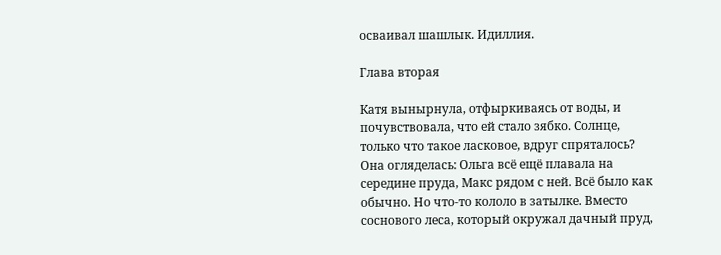осваивал шашлык. Идиллия.

Глава вторая

Катя вынырнула, отфыркиваясь от воды, и почувствовала, что ей стало зябко. Солнце, только что такое ласковое, вдруг спряталось? Она огляделась: Ольга всё ещё плавала на середине пруда, Макс рядом с ней. Всё было как обычно. Но что-то кололо в затылке. Вместо соснового леса, который окружал дачный пруд,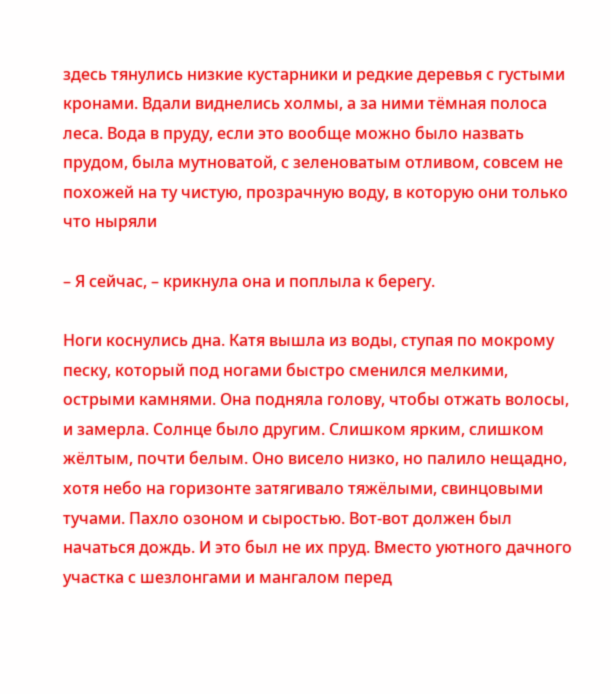здесь тянулись низкие кустарники и редкие деревья с густыми кронами. Вдали виднелись холмы, а за ними тёмная полоса леса. Вода в пруду, если это вообще можно было назвать прудом, была мутноватой, с зеленоватым отливом, совсем не похожей на ту чистую, прозрачную воду, в которую они только что ныряли

– Я сейчас, – крикнула она и поплыла к берегу.

Ноги коснулись дна. Катя вышла из воды, ступая по мокрому песку, который под ногами быстро сменился мелкими, острыми камнями. Она подняла голову, чтобы отжать волосы, и замерла. Солнце было другим. Слишком ярким, слишком жёлтым, почти белым. Оно висело низко, но палило нещадно, хотя небо на горизонте затягивало тяжёлыми, свинцовыми тучами. Пахло озоном и сыростью. Вот-вот должен был начаться дождь. И это был не их пруд. Вместо уютного дачного участка с шезлонгами и мангалом перед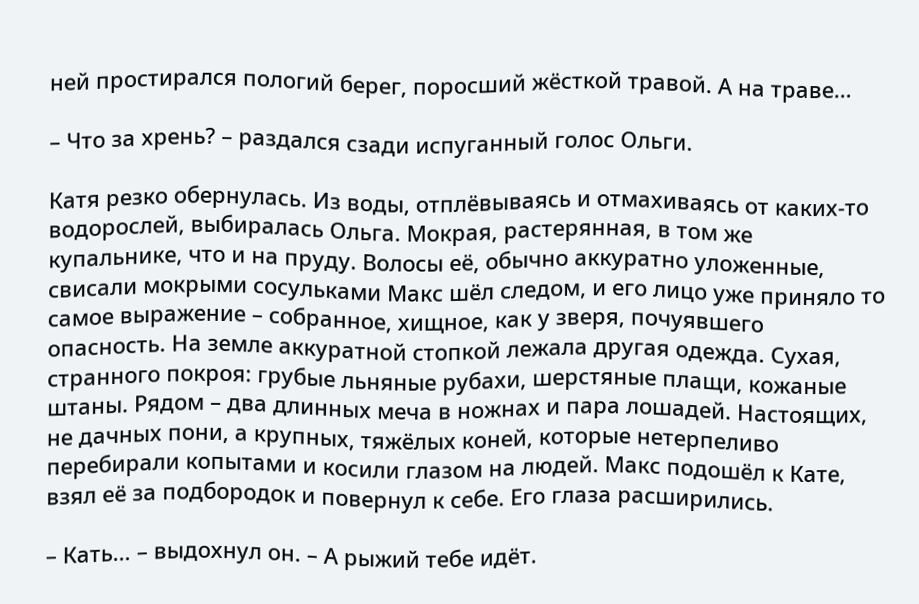ней простирался пологий берег, поросший жёсткой травой. А на траве…

– Что за хрень? – раздался сзади испуганный голос Ольги.

Катя резко обернулась. Из воды, отплёвываясь и отмахиваясь от каких-то водорослей, выбиралась Ольга. Мокрая, растерянная, в том же купальнике, что и на пруду. Волосы её, обычно аккуратно уложенные, свисали мокрыми сосульками Макс шёл следом, и его лицо уже приняло то самое выражение – собранное, хищное, как у зверя, почуявшего опасность. На земле аккуратной стопкой лежала другая одежда. Сухая, странного покроя: грубые льняные рубахи, шерстяные плащи, кожаные штаны. Рядом – два длинных меча в ножнах и пара лошадей. Настоящих, не дачных пони, а крупных, тяжёлых коней, которые нетерпеливо перебирали копытами и косили глазом на людей. Макс подошёл к Кате, взял её за подбородок и повернул к себе. Его глаза расширились.

– Кать… – выдохнул он. – А рыжий тебе идёт.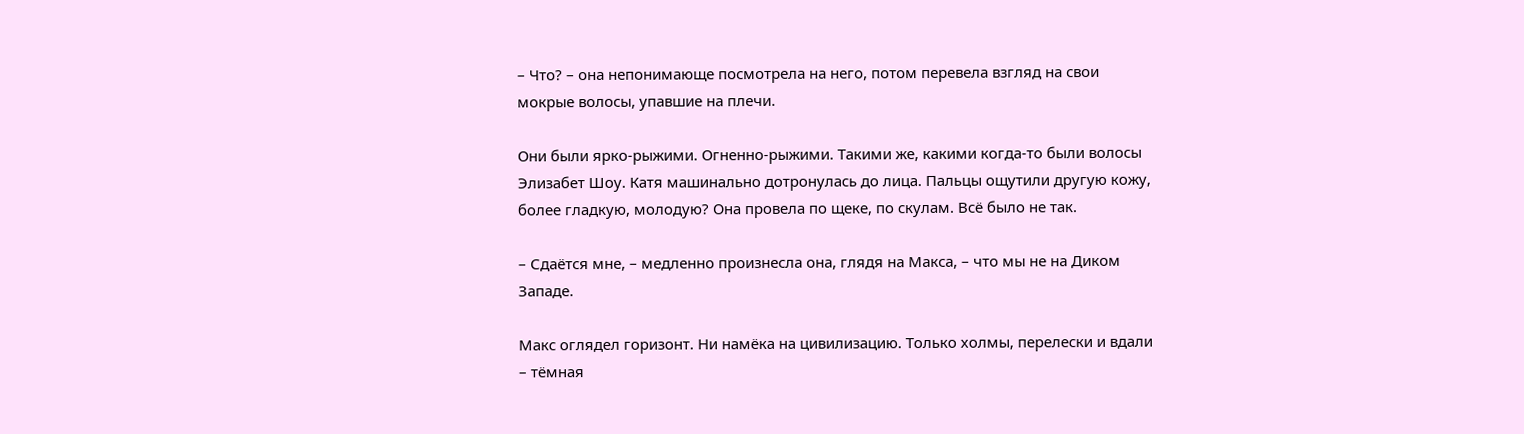– Что? – она непонимающе посмотрела на него, потом перевела взгляд на свои мокрые волосы, упавшие на плечи.

Они были ярко-рыжими. Огненно-рыжими. Такими же, какими когда-то были волосы Элизабет Шоу. Катя машинально дотронулась до лица. Пальцы ощутили другую кожу, более гладкую, молодую? Она провела по щеке, по скулам. Всё было не так.

– Сдаётся мне, – медленно произнесла она, глядя на Макса, – что мы не на Диком Западе.

Макс оглядел горизонт. Ни намёка на цивилизацию. Только холмы, перелески и вдали – тёмная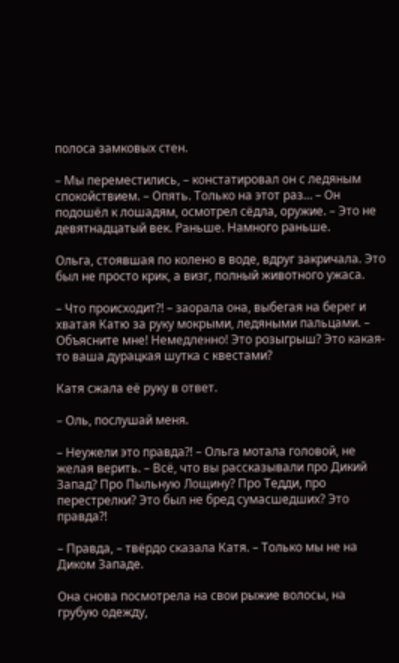полоса замковых стен.

– Мы переместились, – констатировал он с ледяным спокойствием. – Опять. Только на этот раз… – Он подошёл к лошадям, осмотрел сёдла, оружие. – Это не девятнадцатый век. Раньше. Намного раньше.

Ольга, стоявшая по колено в воде, вдруг закричала. Это был не просто крик, а визг, полный животного ужаса.

– Что происходит?! – заорала она, выбегая на берег и хватая Катю за руку мокрыми, ледяными пальцами. – Объясните мне! Немедленно! Это розыгрыш? Это какая-то ваша дурацкая шутка с квестами?

Катя сжала её руку в ответ.

– Оль, послушай меня.

– Неужели это правда?! – Ольга мотала головой, не желая верить. – Всё, что вы рассказывали про Дикий Запад? Про Пыльную Лощину? Про Тедди, про перестрелки? Это был не бред сумасшедших? Это правда?!

– Правда, – твёрдо сказала Катя. – Только мы не на Диком Западе.

Она снова посмотрела на свои рыжие волосы, на грубую одежду,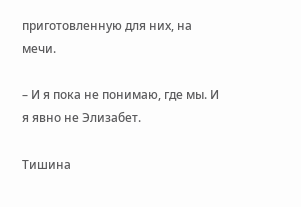приготовленную для них, на мечи.

– И я пока не понимаю, где мы. И я явно не Элизабет.

Тишина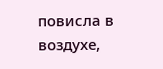повисла в воздухе,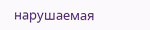нарушаемая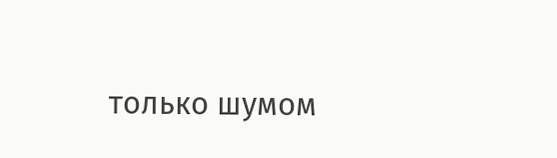только шумом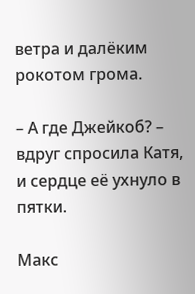ветра и далёким рокотом грома.

– А где Джейкоб? – вдруг спросила Катя, и сердце её ухнуло в пятки.

Макс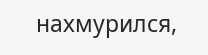нахмурился,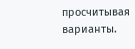просчитывая варианты.